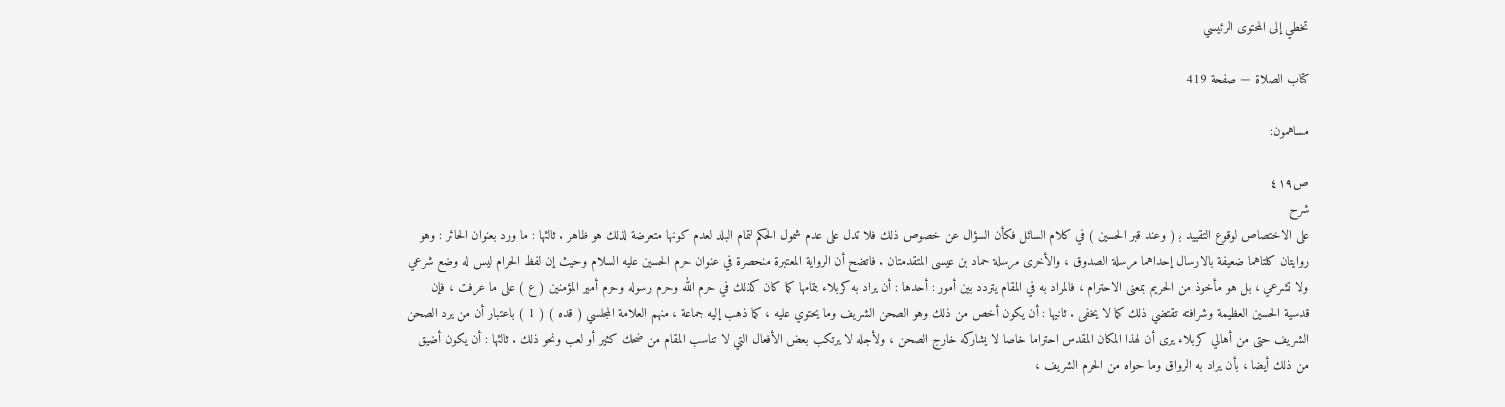تخطي إلى المحتوى الرئيسي

كتاب الصلاة — صفحة 419

مساهمون:

ص٤١٩
شرح
على الاختصاص لوقوع التقييد ب‍ ( وعند قبر الحسين ) في كلام السائل فكأن السؤال عن خصوص ذلك فلا تدل على عدم شمول الحكم لتمام البلد لعدم كونها متعرضة لذلك هو ظاهر . ثالثها : ما ورد بعنوان الحائر : وهو روايتان كلتاهما ضعيفة بالارسال إحداهما مرسلة الصدوق ، والأخرى مرسلة حماد بن عيسى المتقدمتان . فاتضح أن الرواية المعتبرة منحصرة في عنوان حرم الحسين عليه السلام وحيث إن لفظ الحرام ليس له وضع شرعي ولا تشرعي ، بل هو مأخوذ من الحريم بمعنى الاحترام ، فالمراد به في المقام يتردد بين أمور : أحدها : أن يراد به كربلاء بتمامها كما كان كذلك في حرم الله وحرم رسوله وحرم أمير المؤمنين ( ع ) على ما عرفت ، فإن قدسية الحسين العظيمة وشرافته تقتضي ذلك كما لا يخفى . ثانيها : أن يكون أخص من ذلك وهو الصحن الشريف وما يحتوي عليه ، كما ذهب إليه جماعة ، منهم العلامة المجلسي ( قده ) ( 1 ) باعتبار أن من يرد الصحن الشريف حتى من أهالي كربلاء يرى أن لهذا المكان المقدس احتراما خاصا لا يشاركه خارج الصحن ، ولأجله لا يرتكب بعض الأفعال التي لا تناسب المقام من ضحك كثير أو لعب ونحو ذلك . ثالثها : أن يكون أضيق من ذلك أيضا ، بأن يراد به الرواق وما حواه من الحرم الشريف ،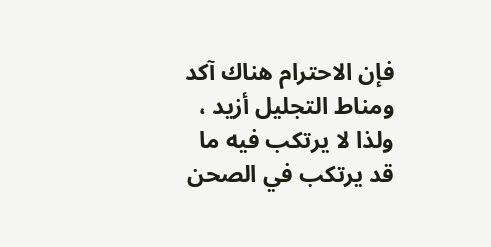فإن الاحترام هناك آكد ومناط التجليل أزيد ، ولذا لا يرتكب فيه ما قد يرتكب في الصحن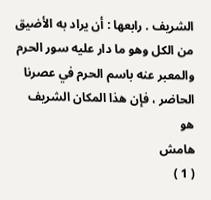الشريف . رابعها : أن يراد به الأضيق من الكل وهو ما دار عليه سور الحرم والمعبر عنه باسم الحرم في عصرنا الحاضر ، فإن هذا المكان الشريف هو
هامش
( 1 )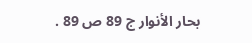بحار الأنوار ج 89 ص 89 .